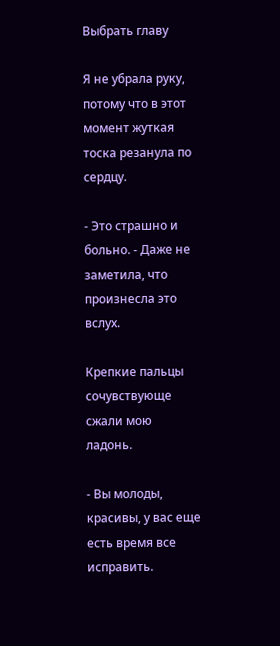Выбрать главу

Я не убрала руку, потому что в этот момент жуткая тоска резанула по сердцу.

- Это страшно и больно. - Даже не заметила, что произнесла это вслух.

Крепкие пальцы сочувствующе сжали мою ладонь.

- Вы молоды, красивы, у вас еще есть время все исправить.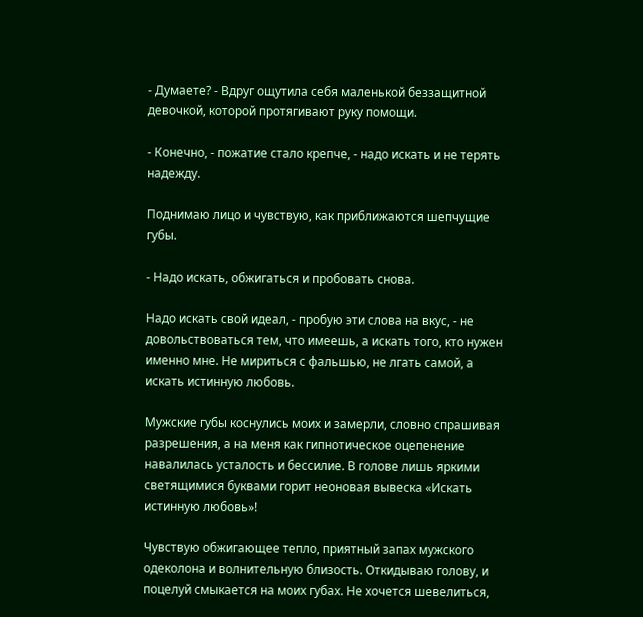- Думаете? - Вдруг ощутила себя маленькой беззащитной девочкой, которой протягивают руку помощи.

- Конечно, - пожатие стало крепче, - надо искать и не терять надежду.

Поднимаю лицо и чувствую, как приближаются шепчущие губы.

- Надо искать, обжигаться и пробовать снова.

Надо искать свой идеал, - пробую эти слова на вкус, - не довольствоваться тем, что имеешь, а искать того, кто нужен именно мне. Не мириться с фальшью, не лгать самой, а искать истинную любовь.

Мужские губы коснулись моих и замерли, словно спрашивая разрешения, а на меня как гипнотическое оцепенение навалилась усталость и бессилие. В голове лишь яркими светящимися буквами горит неоновая вывеска «Искать истинную любовь»!

Чувствую обжигающее тепло, приятный запах мужского одеколона и волнительную близость. Откидываю голову, и поцелуй смыкается на моих губах. Не хочется шевелиться,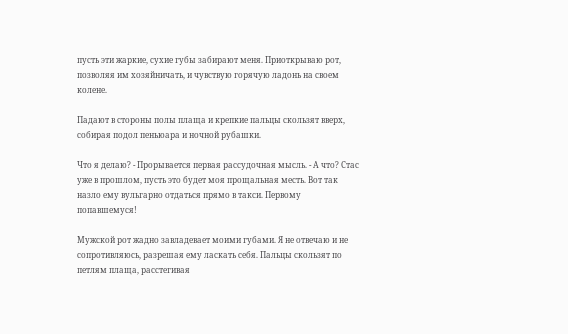пусть эти жаркие, сухие губы забирают меня. Приоткрываю рот, позволяя им хозяйничать, и чувствую горячую ладонь на своем колене.

Падают в стороны полы плаща и крепкие пальцы скользят вверх, собирая подол пеньюара и ночной рубашки.

Что я делаю? - Прорывается первая рассудочная мысль. - А что? Стас уже в прошлом, пусть это будет моя прощальная месть. Вот так назло ему вульгарно отдаться прямо в такси. Первому попавшемуся!

Мужской рот жадно завладевает моими губами. Я не отвечаю и не сопротивляюсь, разрешая ему ласкать себя. Пальцы скользят по петлям плаща, расстегивая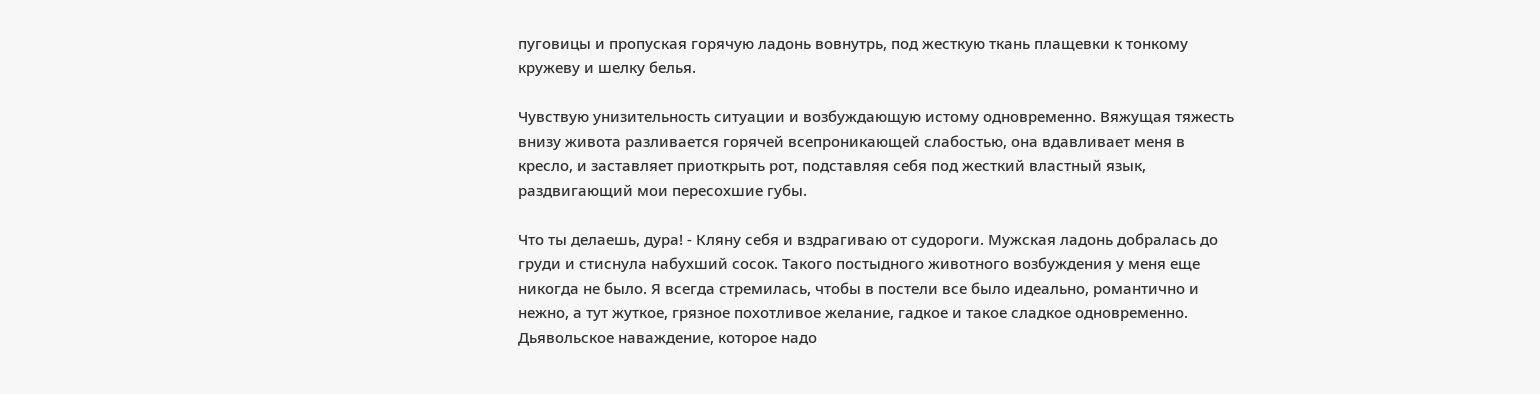пуговицы и пропуская горячую ладонь вовнутрь, под жесткую ткань плащевки к тонкому кружеву и шелку белья.

Чувствую унизительность ситуации и возбуждающую истому одновременно. Вяжущая тяжесть внизу живота разливается горячей всепроникающей слабостью, она вдавливает меня в кресло, и заставляет приоткрыть рот, подставляя себя под жесткий властный язык, раздвигающий мои пересохшие губы.

Что ты делаешь, дура! - Кляну себя и вздрагиваю от судороги. Мужская ладонь добралась до груди и стиснула набухший сосок. Такого постыдного животного возбуждения у меня еще никогда не было. Я всегда стремилась, чтобы в постели все было идеально, романтично и нежно, а тут жуткое, грязное похотливое желание, гадкое и такое сладкое одновременно. Дьявольское наваждение, которое надо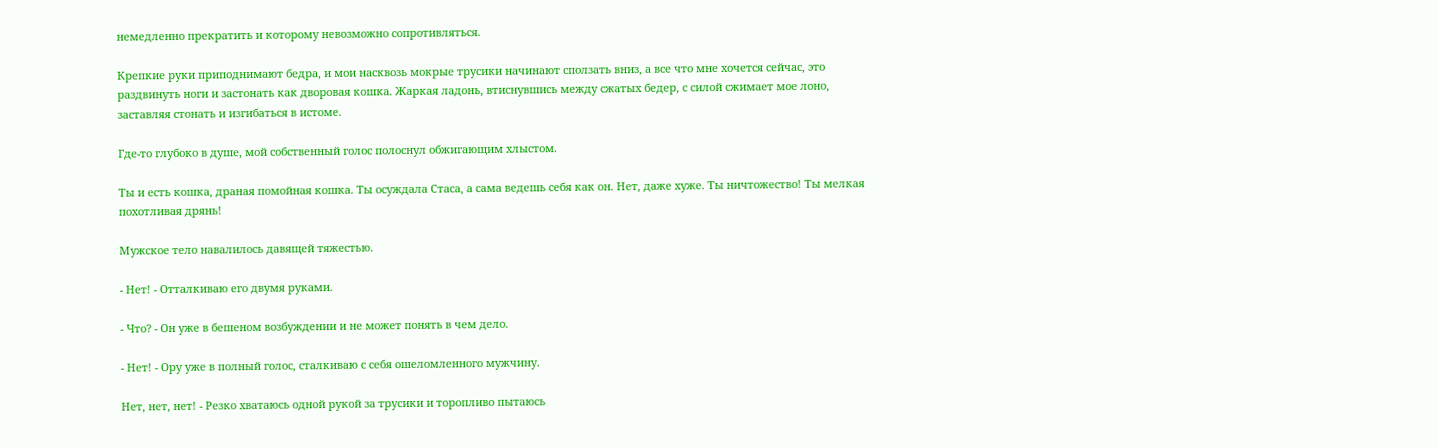немедленно прекратить и которому невозможно сопротивляться.

Крепкие руки приподнимают бедра, и мои насквозь мокрые трусики начинают сползать вниз, а все что мне хочется сейчас, это раздвинуть ноги и застонать как дворовая кошка. Жаркая ладонь, втиснувшись между сжатых бедер, с силой сжимает мое лоно, заставляя стонать и изгибаться в истоме.

Где-то глубоко в душе, мой собственный голос полоснул обжигающим хлыстом.

Ты и есть кошка, драная помойная кошка. Ты осуждала Стаса, а сама ведешь себя как он. Нет, даже хуже. Ты ничтожество! Ты мелкая похотливая дрянь!

Мужское тело навалилось давящей тяжестью.

- Нет! - Отталкиваю его двумя руками.

- Что? - Он уже в бешеном возбуждении и не может понять в чем дело.

- Нет! - Ору уже в полный голос, сталкиваю с себя ошеломленного мужчину.

Нет, нет, нет! - Резко хватаюсь одной рукой за трусики и торопливо пытаюсь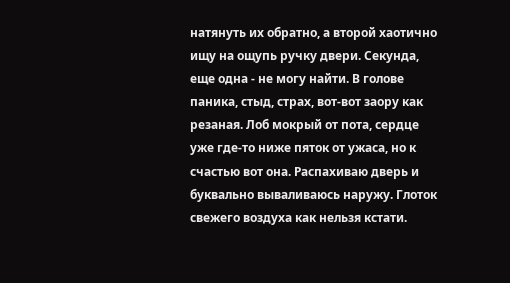натянуть их обратно, а второй хаотично ищу на ощупь ручку двери. Секунда, еще одна - не могу найти. В голове паника, стыд, страх, вот-вот заору как резаная. Лоб мокрый от пота, сердце уже где-то ниже пяток от ужаса, но к счастью вот она. Распахиваю дверь и буквально вываливаюсь наружу. Глоток свежего воздуха как нельзя кстати.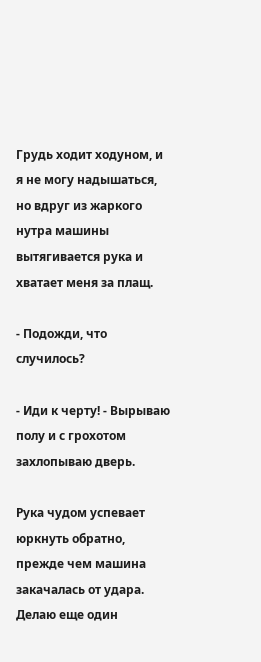Грудь ходит ходуном, и я не могу надышаться, но вдруг из жаркого нутра машины вытягивается рука и хватает меня за плащ.

- Подожди, что случилось?

- Иди к черту! - Вырываю полу и с грохотом захлопываю дверь.

Рука чудом успевает юркнуть обратно, прежде чем машина закачалась от удара. Делаю еще один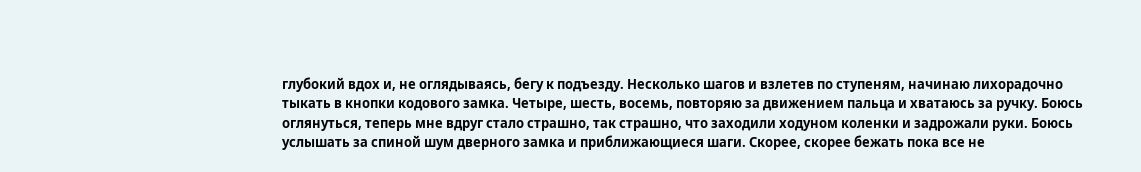глубокий вдох и, не оглядываясь, бегу к подъезду. Несколько шагов и взлетев по ступеням, начинаю лихорадочно тыкать в кнопки кодового замка. Четыре, шесть, восемь, повторяю за движением пальца и хватаюсь за ручку. Боюсь оглянуться, теперь мне вдруг стало страшно, так страшно, что заходили ходуном коленки и задрожали руки. Боюсь услышать за спиной шум дверного замка и приближающиеся шаги. Скорее, скорее бежать пока все не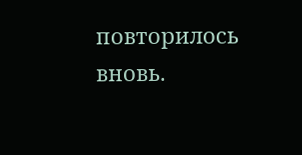повторилось вновь.